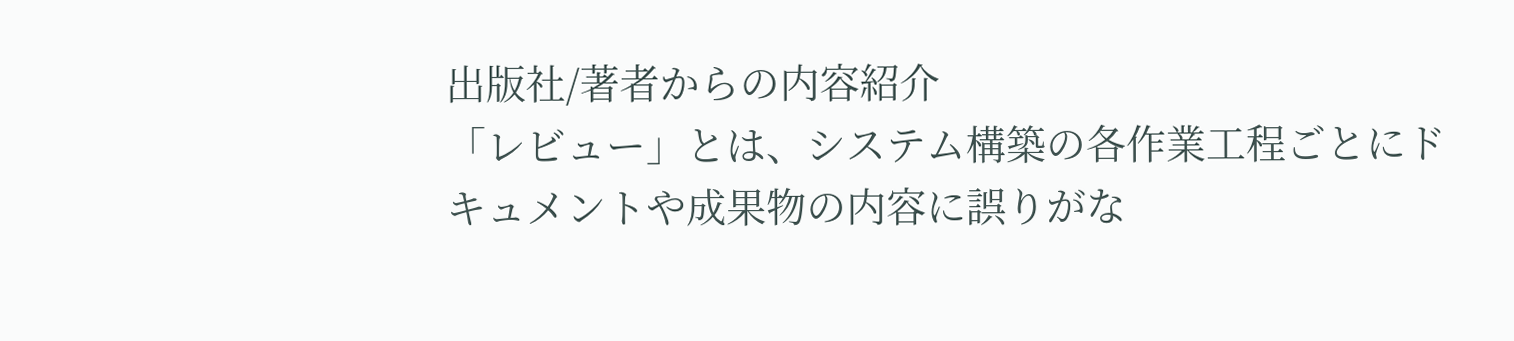出版社/著者からの内容紹介
「レビュー」とは、システム構築の各作業工程ごとにドキュメントや成果物の内容に誤りがな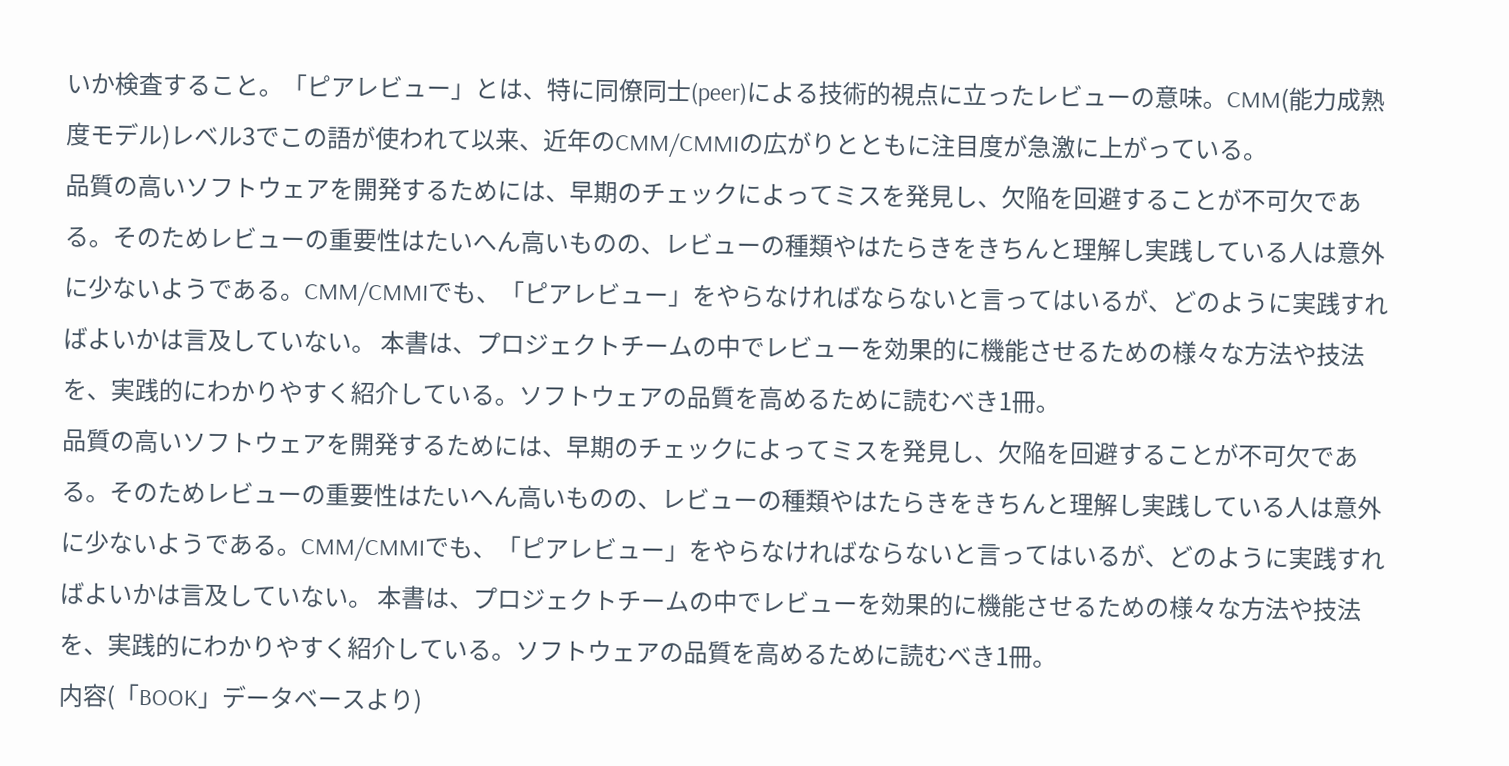いか検査すること。「ピアレビュー」とは、特に同僚同士(peer)による技術的視点に立ったレビューの意味。CMM(能力成熟度モデル)レベル3でこの語が使われて以来、近年のCMM/CMMIの広がりとともに注目度が急激に上がっている。
品質の高いソフトウェアを開発するためには、早期のチェックによってミスを発見し、欠陥を回避することが不可欠である。そのためレビューの重要性はたいへん高いものの、レビューの種類やはたらきをきちんと理解し実践している人は意外に少ないようである。CMM/CMMIでも、「ピアレビュー」をやらなければならないと言ってはいるが、どのように実践すればよいかは言及していない。 本書は、プロジェクトチームの中でレビューを効果的に機能させるための様々な方法や技法を、実践的にわかりやすく紹介している。ソフトウェアの品質を高めるために読むべき1冊。
品質の高いソフトウェアを開発するためには、早期のチェックによってミスを発見し、欠陥を回避することが不可欠である。そのためレビューの重要性はたいへん高いものの、レビューの種類やはたらきをきちんと理解し実践している人は意外に少ないようである。CMM/CMMIでも、「ピアレビュー」をやらなければならないと言ってはいるが、どのように実践すればよいかは言及していない。 本書は、プロジェクトチームの中でレビューを効果的に機能させるための様々な方法や技法を、実践的にわかりやすく紹介している。ソフトウェアの品質を高めるために読むべき1冊。
内容(「BOOK」データベースより)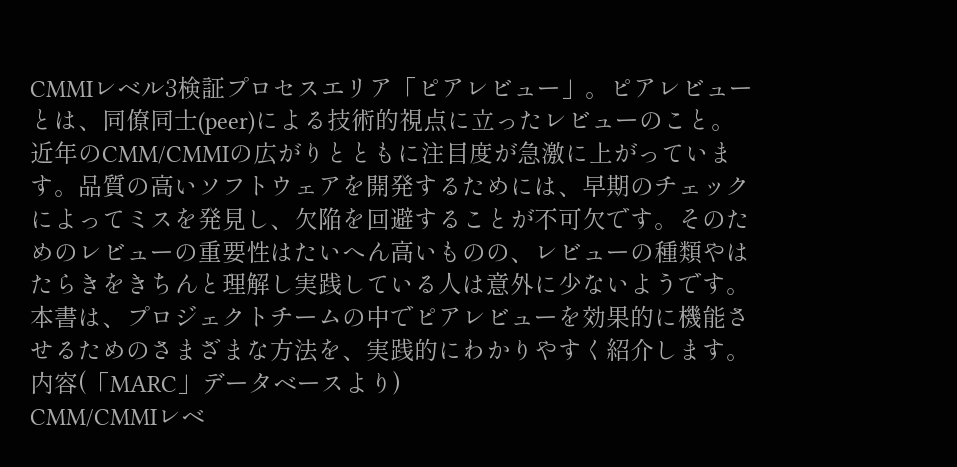CMMIレベル3検証プロセスエリア「ピアレビュー」。ピアレビューとは、同僚同士(peer)による技術的視点に立ったレビューのこと。近年のCMM/CMMIの広がりとともに注目度が急激に上がっています。品質の高いソフトウェアを開発するためには、早期のチェックによってミスを発見し、欠陥を回避することが不可欠です。そのためのレビューの重要性はたいへん高いものの、レビューの種類やはたらきをきちんと理解し実践している人は意外に少ないようです。本書は、プロジェクトチームの中でピアレビューを効果的に機能させるためのさまざまな方法を、実践的にわかりやすく紹介します。
内容(「MARC」データベースより)
CMM/CMMIレベ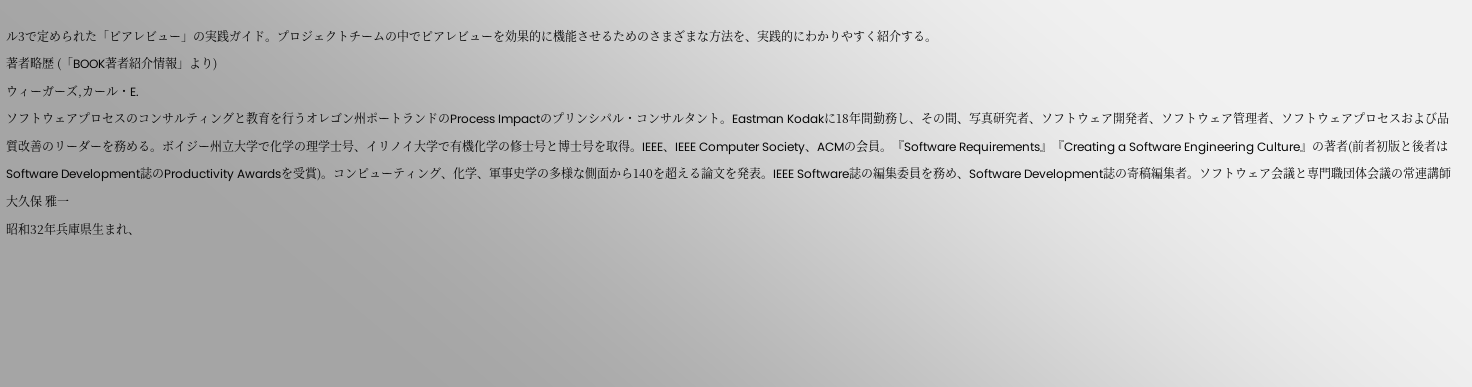ル3で定められた「ピアレビュー」の実践ガイド。プロジェクトチームの中でピアレビューを効果的に機能させるためのさまざまな方法を、実践的にわかりやすく紹介する。
著者略歴 (「BOOK著者紹介情報」より)
ウィーガーズ,カール・E.
ソフトウェアプロセスのコンサルティングと教育を行うオレゴン州ポートランドのProcess Impactのプリンシパル・コンサルタント。Eastman Kodakに18年間勤務し、その間、写真研究者、ソフトウェア開発者、ソフトウェア管理者、ソフトウェアプロセスおよび品質改善のリーダーを務める。ボイジー州立大学で化学の理学士号、イリノイ大学で有機化学の修士号と博士号を取得。IEEE、IEEE Computer Society、ACMの会員。『Software Requirements』『Creating a Software Engineering Culture』の著者(前者初版と後者はSoftware Development誌のProductivity Awardsを受賞)。コンピューティング、化学、軍事史学の多様な側面から140を超える論文を発表。IEEE Software誌の編集委員を務め、Software Development誌の寄稿編集者。ソフトウェア会議と専門職団体会議の常連講師
大久保 雅一
昭和32年兵庫県生まれ、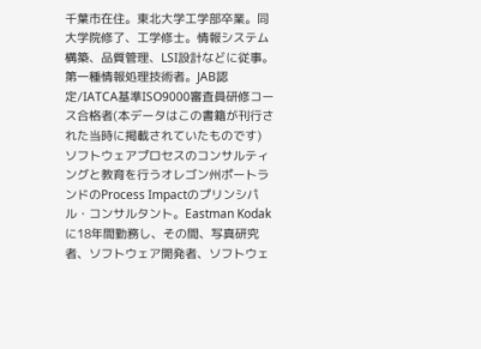千葉市在住。東北大学工学部卒業。同大学院修了、工学修士。情報システム構築、品質管理、LSI設計などに従事。第一種情報処理技術者。JAB認定/IATCA基準ISO9000審査員研修コース合格者(本データはこの書籍が刊行された当時に掲載されていたものです)
ソフトウェアプロセスのコンサルティングと教育を行うオレゴン州ポートランドのProcess Impactのプリンシパル・コンサルタント。Eastman Kodakに18年間勤務し、その間、写真研究者、ソフトウェア開発者、ソフトウェ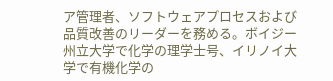ア管理者、ソフトウェアプロセスおよび品質改善のリーダーを務める。ボイジー州立大学で化学の理学士号、イリノイ大学で有機化学の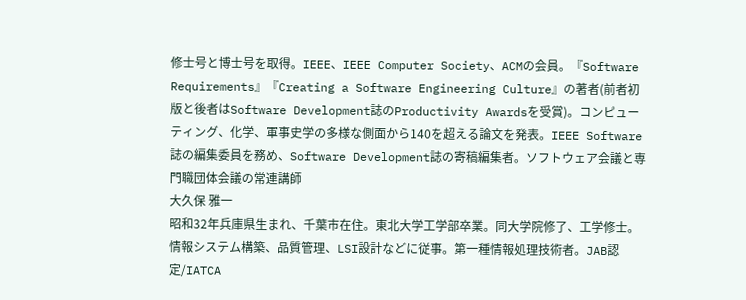修士号と博士号を取得。IEEE、IEEE Computer Society、ACMの会員。『Software Requirements』『Creating a Software Engineering Culture』の著者(前者初版と後者はSoftware Development誌のProductivity Awardsを受賞)。コンピューティング、化学、軍事史学の多様な側面から140を超える論文を発表。IEEE Software誌の編集委員を務め、Software Development誌の寄稿編集者。ソフトウェア会議と専門職団体会議の常連講師
大久保 雅一
昭和32年兵庫県生まれ、千葉市在住。東北大学工学部卒業。同大学院修了、工学修士。情報システム構築、品質管理、LSI設計などに従事。第一種情報処理技術者。JAB認定/IATCA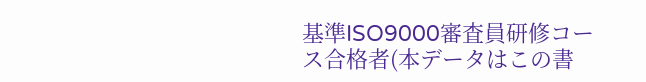基準ISO9000審査員研修コース合格者(本データはこの書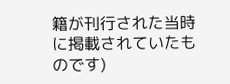籍が刊行された当時に掲載されていたものです)